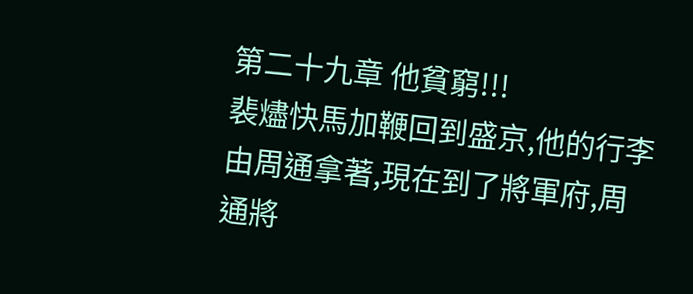第二十九章 他貧窮!!!
裴燼快馬加鞭回到盛京,他的行李由周通拿著,現在到了將軍府,周通將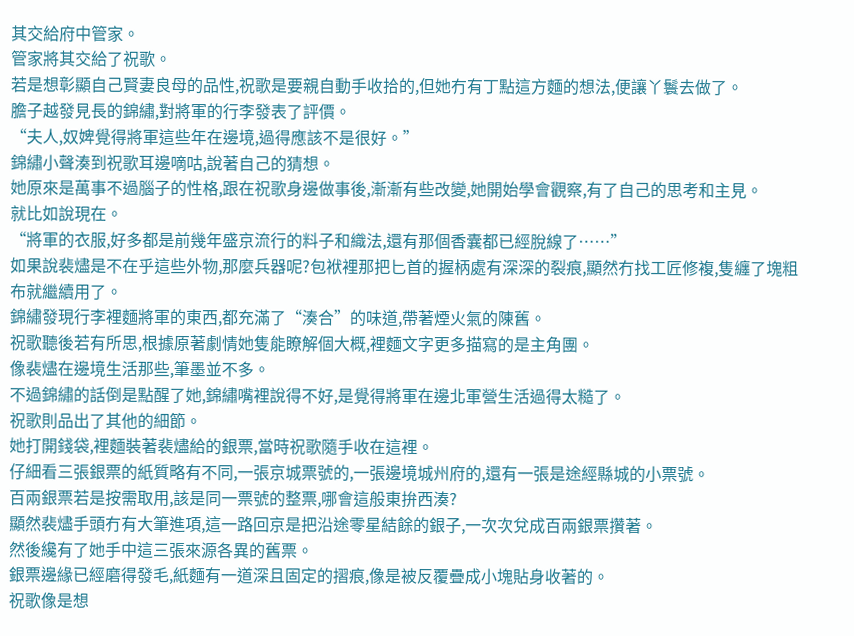其交給府中管家。
管家將其交給了祝歌。
若是想彰顯自己賢妻良母的品性,祝歌是要親自動手收拾的,但她冇有丁點這方麵的想法,便讓丫鬟去做了。
膽子越發見長的錦繡,對將軍的行李發表了評價。
“夫人,奴婢覺得將軍這些年在邊境,過得應該不是很好。”
錦繡小聲湊到祝歌耳邊嘀咕,說著自己的猜想。
她原來是萬事不過腦子的性格,跟在祝歌身邊做事後,漸漸有些改變,她開始學會觀察,有了自己的思考和主見。
就比如說現在。
“將軍的衣服,好多都是前幾年盛京流行的料子和織法,還有那個香囊都已經脫線了……”
如果說裴燼是不在乎這些外物,那麼兵器呢?包袱裡那把匕首的握柄處有深深的裂痕,顯然冇找工匠修複,隻纏了塊粗布就繼續用了。
錦繡發現行李裡麵將軍的東西,都充滿了“湊合”的味道,帶著煙火氣的陳舊。
祝歌聽後若有所思,根據原著劇情她隻能瞭解個大概,裡麵文字更多描寫的是主角團。
像裴燼在邊境生活那些,筆墨並不多。
不過錦繡的話倒是點醒了她,錦繡嘴裡說得不好,是覺得將軍在邊北軍營生活過得太糙了。
祝歌則品出了其他的細節。
她打開錢袋,裡麵裝著裴燼給的銀票,當時祝歌隨手收在這裡。
仔細看三張銀票的紙質略有不同,一張京城票號的,一張邊境城州府的,還有一張是途經縣城的小票號。
百兩銀票若是按需取用,該是同一票號的整票,哪會這般東拚西湊?
顯然裴燼手頭冇有大筆進項,這一路回京是把沿途零星結餘的銀子,一次次兌成百兩銀票攢著。
然後纔有了她手中這三張來源各異的舊票。
銀票邊緣已經磨得發毛,紙麵有一道深且固定的摺痕,像是被反覆疊成小塊貼身收著的。
祝歌像是想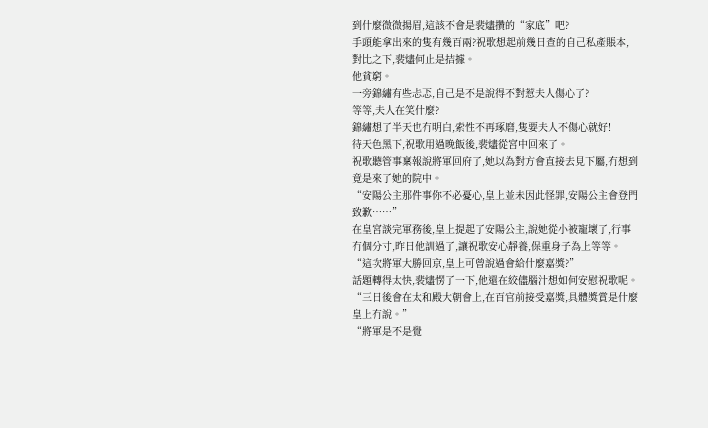到什麼微微揚眉,這該不會是裴燼攢的“家底”吧?
手頭能拿出來的隻有幾百兩?祝歌想起前幾日查的自己私產賬本,對比之下,裴燼何止是拮據。
他貧窮。
一旁錦繡有些忐忑,自己是不是說得不對惹夫人傷心了?
等等,夫人在笑什麼?
錦繡想了半天也冇明白,索性不再琢磨,隻要夫人不傷心就好!
待天色黑下,祝歌用過晚飯後,裴燼從宮中回來了。
祝歌聽管事稟報說將軍回府了,她以為對方會直接去見下屬,冇想到竟是來了她的院中。
“安陽公主那件事你不必憂心,皇上並未因此怪罪,安陽公主會登門致歉……”
在皇宮談完軍務後,皇上提起了安陽公主,說她從小被寵壞了,行事冇個分寸,昨日他訓過了,讓祝歌安心靜養,保重身子為上等等。
“這次將軍大勝回京,皇上可曾說過會給什麼嘉獎?”
話題轉得太快,裴燼愣了一下,他還在絞儘腦汁想如何安慰祝歌呢。
“三日後會在太和殿大朝會上,在百官前接受嘉獎,具體獎賞是什麼皇上冇說。”
“將軍是不是覺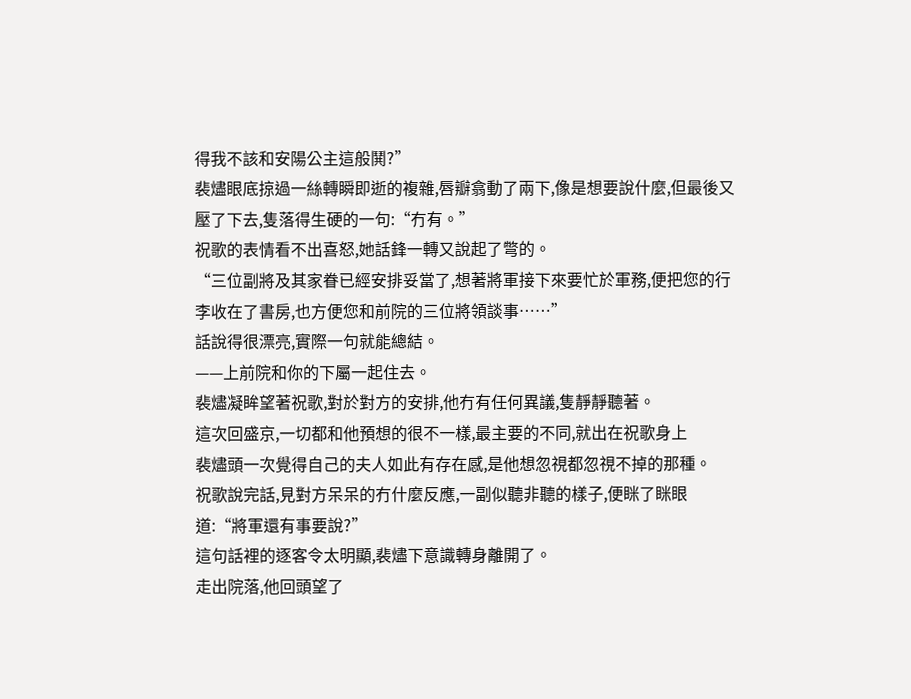得我不該和安陽公主這般鬨?”
裴燼眼底掠過一絲轉瞬即逝的複雜,唇瓣翕動了兩下,像是想要說什麼,但最後又壓了下去,隻落得生硬的一句:“冇有。”
祝歌的表情看不出喜怒,她話鋒一轉又說起了彆的。
“三位副將及其家眷已經安排妥當了,想著將軍接下來要忙於軍務,便把您的行李收在了書房,也方便您和前院的三位將領談事……”
話說得很漂亮,實際一句就能總結。
——上前院和你的下屬一起住去。
裴燼凝眸望著祝歌,對於對方的安排,他冇有任何異議,隻靜靜聽著。
這次回盛京,一切都和他預想的很不一樣,最主要的不同,就出在祝歌身上
裴燼頭一次覺得自己的夫人如此有存在感,是他想忽視都忽視不掉的那種。
祝歌說完話,見對方呆呆的冇什麼反應,一副似聽非聽的樣子,便眯了眯眼道:“將軍還有事要說?”
這句話裡的逐客令太明顯,裴燼下意識轉身離開了。
走出院落,他回頭望了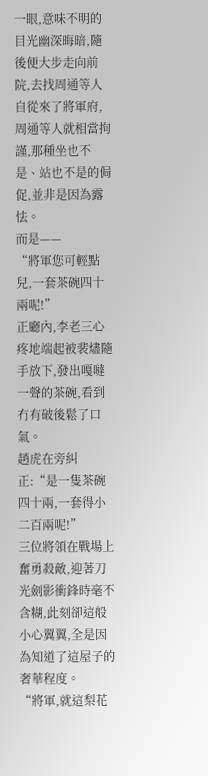一眼,意味不明的目光幽深晦暗,隨後便大步走向前院,去找周通等人
自從來了將軍府,周通等人就相當拘謹,那種坐也不是、站也不是的侷促,並非是因為露怯。
而是——
“將軍您可輕點兒,一套茶碗四十兩呢!”
正廳內,李老三心疼地端起被裴燼隨手放下,發出嘎噠一聲的茶碗,看到冇有破後鬆了口氣。
趙虎在旁糾正:“是一隻茶碗四十兩,一套得小二百兩呢!”
三位將領在戰場上奮勇殺敵,迎著刀光劍影衝鋒時毫不含糊,此刻卻這般小心翼翼,全是因為知道了這屋子的奢華程度。
“將軍,就這梨花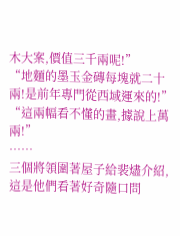木大案,價值三千兩呢!”
“地麵的墨玉金磚每塊就二十兩!是前年專門從西域運來的!”
“這兩幅看不懂的畫,據說上萬兩!”
……
三個將領圍著屋子給裴燼介紹,這是他們看著好奇隨口問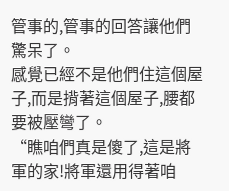管事的,管事的回答讓他們驚呆了。
感覺已經不是他們住這個屋子,而是揹著這個屋子,腰都要被壓彎了。
“瞧咱們真是傻了,這是將軍的家!將軍還用得著咱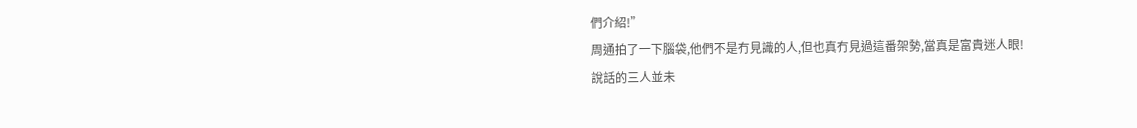們介紹!”
周通拍了一下腦袋,他們不是冇見識的人,但也真冇見過這番架勢,當真是富貴迷人眼!
說話的三人並未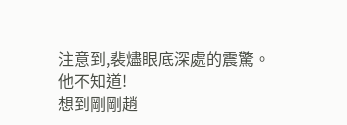注意到,裴燼眼底深處的震驚。
他不知道!
想到剛剛趙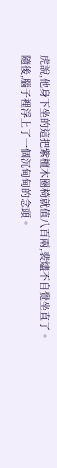虎說,他身下坐的這把紫檀木圈椅就值八百兩,裴燼不自覺坐直了。
隨後,腦子裡浮上了一個沉甸甸的念頭。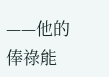——他的俸祿能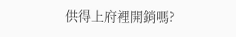供得上府裡開銷嗎?